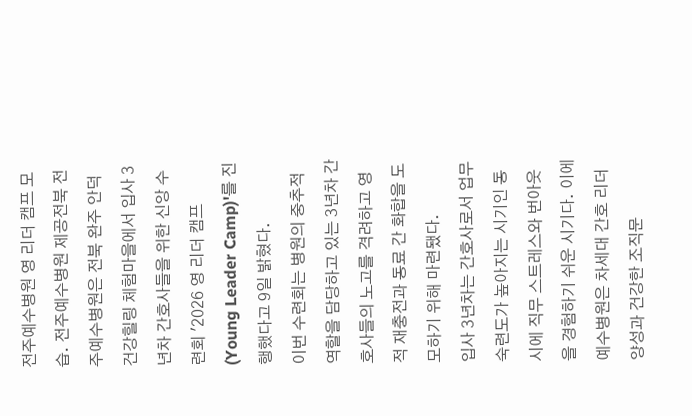전주예수병원 영 리더 캠프 모습. 전주예수병원 제공전북 전주예수병원은 전북 완주 안덕 건강힐링 체험마을에서 입사 3년차 간호사들을 위한 신앙 수련회 '2026 영 리더 캠프(Young Leader Camp)'를 진행했다고 9일 밝혔다.
이번 수련회는 병원의 중추적 역할을 담당하고 있는 3년차 간호사들의 노고를 격려하고 영적 재충전과 동료 간 화합을 도모하기 위해 마련됐다.
입사 3년차는 간호사로서 업무 숙련도가 높아지는 시기인 동시에 직무 스트레스와 번아웃을 경험하기 쉬운 시기다. 이에 예수병원은 차세대 간호 리더 양성과 건강한 조직문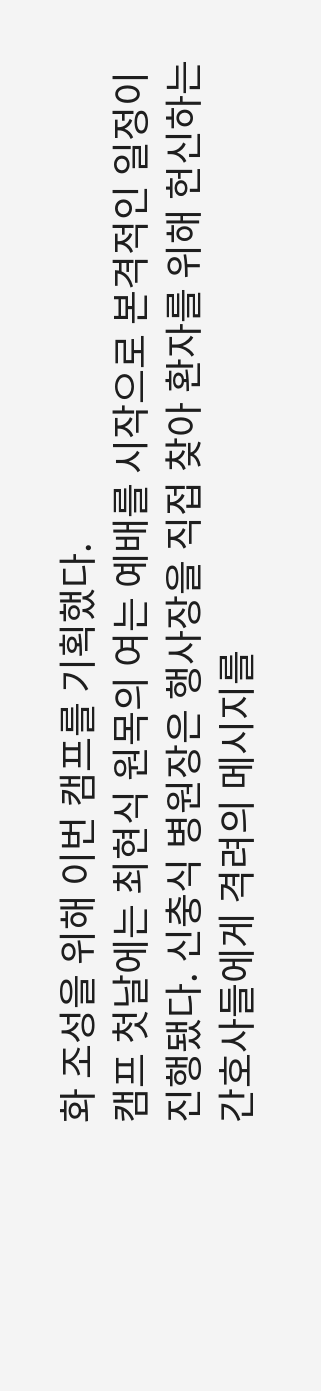화 조성을 위해 이번 캠프를 기획했다.
캠프 첫날에는 최현식 원목의 여는 예배를 시작으로 본격적인 일정이 진행됐다. 신충식 병원장은 행사장을 직접 찾아 환자를 위해 헌신하는 간호사들에게 격려의 메시지를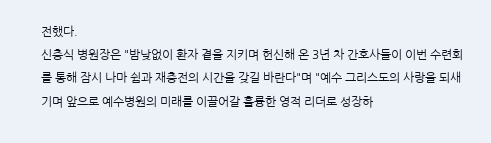전했다.
신충식 병원장은 "밤낮없이 환자 곁을 지키며 헌신해 온 3년 차 간호사들이 이번 수련회를 통해 잠시 나마 쉼과 재충전의 시간을 갖길 바란다"며 "예수 그리스도의 사랑을 되새기며 앞으로 예수병원의 미래를 이끌어갈 훌륭한 영적 리더로 성장하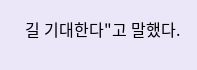길 기대한다"고 말했다.